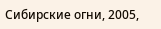Сибирские огни, 2005,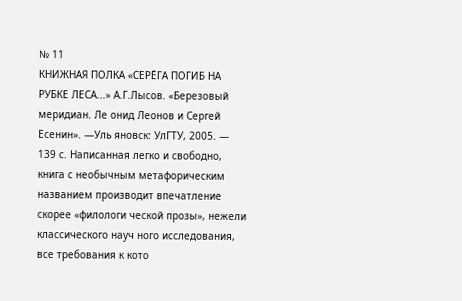№ 11
КНИЖНАЯ ПОЛКА «СЕРЁГА ПОГИБ НА РУБКЕ ЛЕСА...» А.Г.Лысов. «Березовый меридиан. Ле онид Леонов и Сергей Есенин». —Уль яновск: УлГТУ, 2005. — 139 с. Написанная легко и свободно, книга с необычным метафорическим названием производит впечатление скорее «филологи ческой прозы», нежели классического науч ного исследования, все требования к кото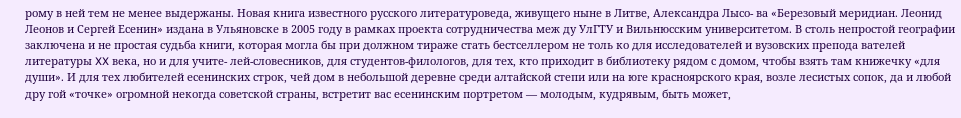рому в ней тем не менее выдержаны. Новая книга известного русского литературоведа, живущего ныне в Литве, Александра Лысо- ва «Березовый меридиан. Леонид Леонов и Сергей Есенин» издана в Ульяновске в 2005 году в рамках проекта сотрудничества меж ду УлГТУ и Вильнюсским университетом. В столь непростой географии заключена и не простая судьба книги, которая могла бы при должном тираже стать бестселлером не толь ко для исследователей и вузовских препода вателей литературы XX века, но и для учите- лей-словесников, для студентов-филологов, для тех, кто приходит в библиотеку рядом с домом, чтобы взять там книжечку «для души». И для тех любителей есенинских строк, чей дом в небольшой деревне среди алтайской степи или на юге красноярского края, возле лесистых сопок, да и любой дру гой «точке» огромной некогда советской страны, встретит вас есенинским портретом — молодым, кудрявым, быть может,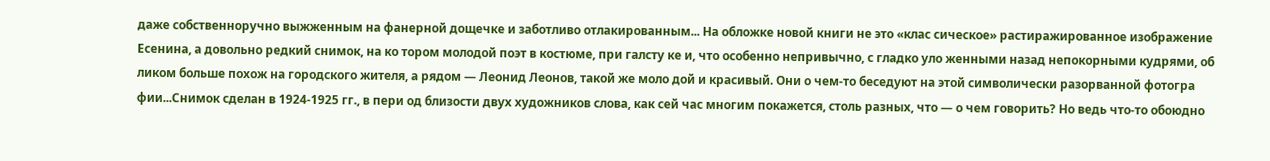даже собственноручно выжженным на фанерной дощечке и заботливо отлакированным... На обложке новой книги не это «клас сическое» растиражированное изображение Есенина, а довольно редкий снимок, на ко тором молодой поэт в костюме, при галсту ке и, что особенно непривычно, с гладко уло женными назад непокорными кудрями, об ликом больше похож на городского жителя, а рядом — Леонид Леонов, такой же моло дой и красивый. Они о чем-то беседуют на этой символически разорванной фотогра фии...Снимок сделан в 1924-1925 гг., в пери од близости двух художников слова, как сей час многим покажется, столь разных, что — о чем говорить? Но ведь что-то обоюдно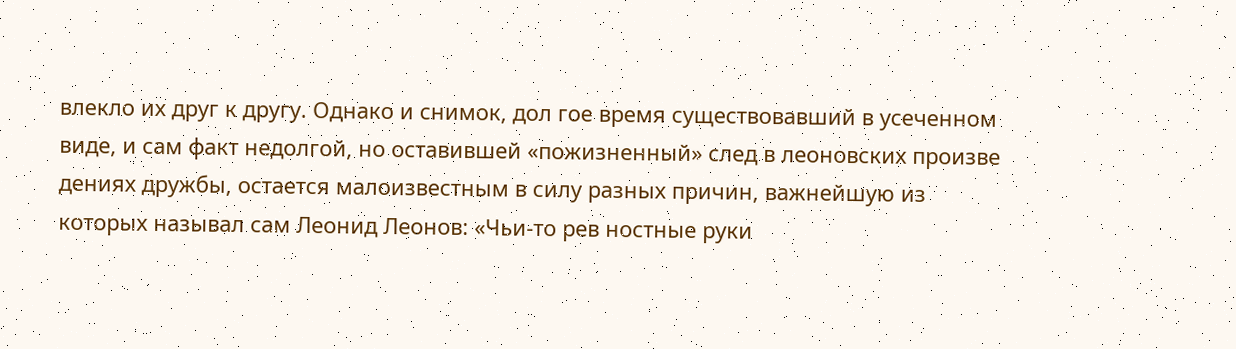влекло их друг к другу. Однако и снимок, дол гое время существовавший в усеченном виде, и сам факт недолгой, но оставившей «пожизненный» след в леоновских произве дениях дружбы, остается малоизвестным в силу разных причин, важнейшую из которых называл сам Леонид Леонов: «Чьи-то рев ностные руки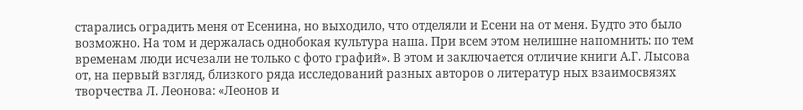старались оградить меня от Есенина, но выходило, что отделяли и Есени на от меня. Будто это было возможно. На том и держалась однобокая культура наша. При всем этом нелишне напомнить: по тем временам люди исчезали не только с фото графий». В этом и заключается отличие книги А.Г. Лысова от, на первый взгляд, близкого ряда исследований разных авторов о литератур ных взаимосвязях творчества Л. Леонова: «Леонов и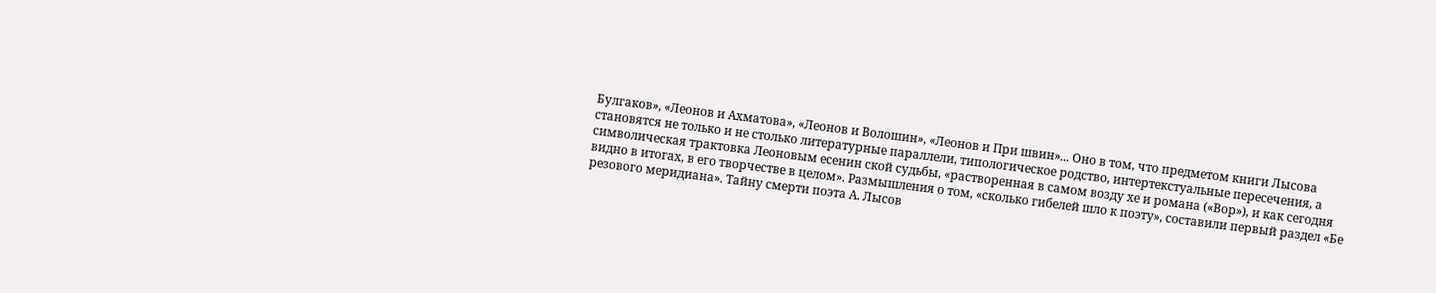Булгаков», «Леонов и Ахматова», «Леонов и Волошин», «Леонов и При швин»... Оно в том, что предметом книги Лысова становятся не только и не столько литературные параллели, типологическое родство, интертекстуальные пересечения, а символическая трактовка Леоновым есенин ской судьбы, «растворенная в самом возду хе и романа («Вор»), и как сегодня видно в итогах, в его творчестве в целом». Размышления о том, «сколько гибелей шло к поэту», составили первый раздел «Бе резового меридиана». Тайну смерти поэта А. Лысов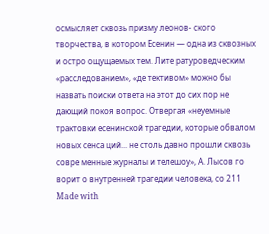осмысляет сквозь призму леонов- ского творчества, в котором Есенин — одна из сквозных и остро ощущаемых тем. Лите ратуроведческим «расследованием», «де тективом» можно бы назвать поиски ответа на этот до сих пор не дающий покоя вопрос. Отвергая «неуемные трактовки есенинской трагедии, которые обвалом новых сенса ций... не столь давно прошли сквозь совре менные журналы и телешоу», А. Лысов го ворит о внутренней трагедии человека, со 211
Made with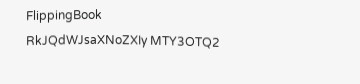FlippingBook
RkJQdWJsaXNoZXIy MTY3OTQ2